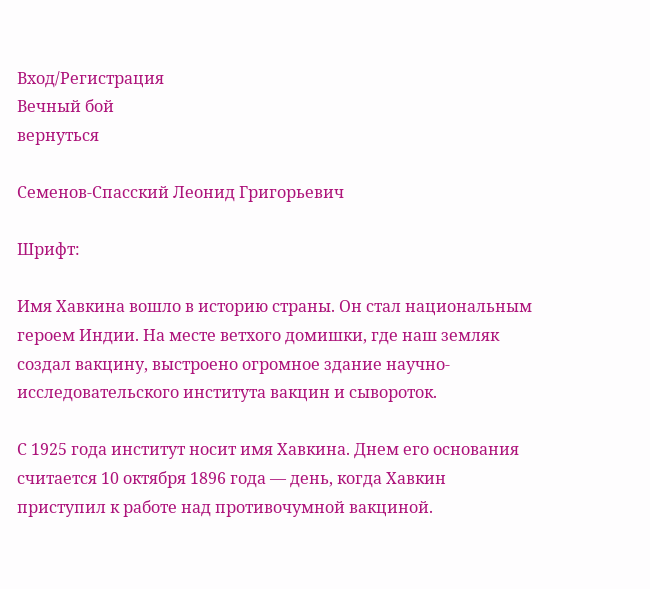Вход/Регистрация
Вечный бой
вернуться

Семенов-Спасский Леонид Григорьевич

Шрифт:

Имя Хавкина вошло в историю страны. Он стал национальным героем Индии. На месте ветхого домишки, где наш земляк создал вакцину, выстроено огромное здание научно-исследовательского института вакцин и сывороток.

С 1925 года институт носит имя Хавкина. Днем его основания считается 10 октября 1896 года — день, когда Хавкин приступил к работе над противочумной вакциной.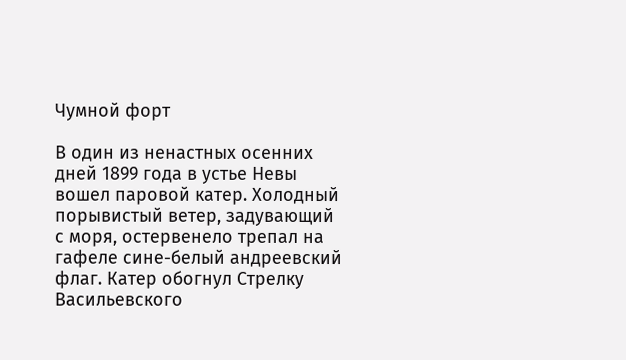Чумной форт

В один из ненастных осенних дней 1899 года в устье Невы вошел паровой катер. Холодный порывистый ветер, задувающий с моря, остервенело трепал на гафеле сине-белый андреевский флаг. Катер обогнул Стрелку Васильевского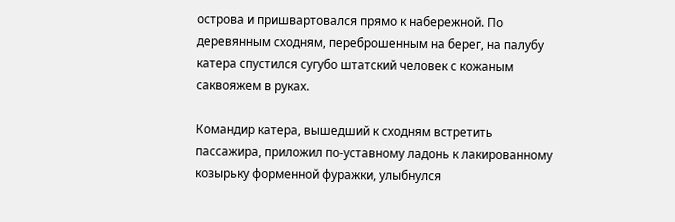острова и пришвартовался прямо к набережной. По деревянным сходням, переброшенным на берег, на палубу катера спустился сугубо штатский человек с кожаным саквояжем в руках.

Командир катера, вышедший к сходням встретить пассажира, приложил по-уставному ладонь к лакированному козырьку форменной фуражки, улыбнулся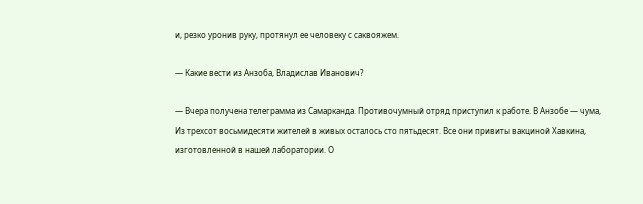и, резко уронив руку, протянул ее человеку с саквояжем.

— Какие вести из Анзоба, Владислав Иванович?

— Вчера получена телеграмма из Самарканда. Противочумный отряд приступил к работе. В Анзобе — чума, Из трехсот восьмидесяти жителей в живых осталось сто пятьдесят. Все они привиты вакциной Хавкина, изготовленной в нашей лаборатории. О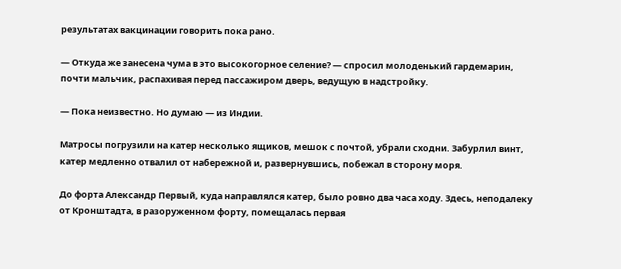результатах вакцинации говорить пока рано.

— Откуда же занесена чума в это высокогорное селение? — спросил молоденький гардемарин, почти мальчик, распахивая перед пассажиром дверь, ведущую в надстройку.

— Пока неизвестно. Но думаю — из Индии.

Матросы погрузили на катер несколько ящиков, мешок с почтой, убрали сходни. Забурлил винт, катер медленно отвалил от набережной и, развернувшись, побежал в сторону моря.

До форта Александр Первый, куда направлялся катер, было ровно два часа ходу. Здесь, неподалеку от Кронштадта, в разоруженном форту, помещалась первая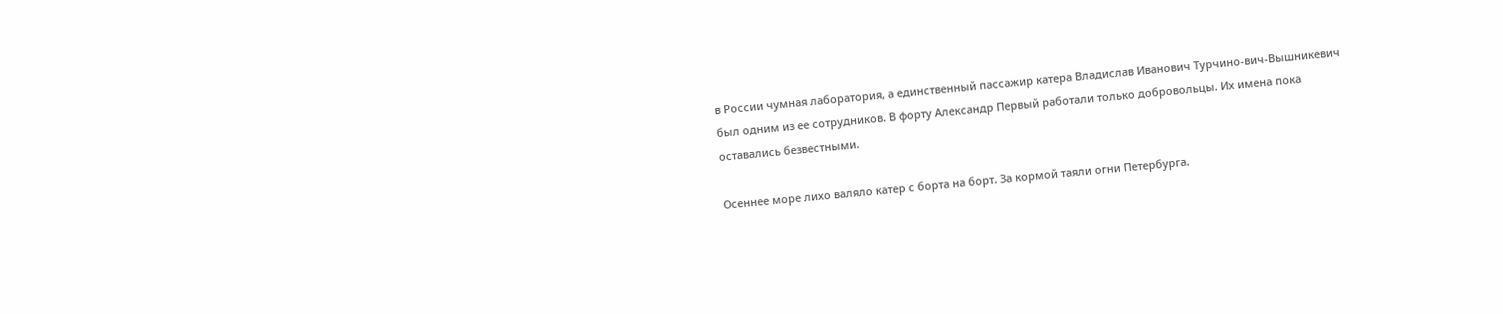в России чумная лаборатория, а единственный пассажир катера Владислав Иванович Турчино-вич-Вышникевич был одним из ее сотрудников. В форту Александр Первый работали только добровольцы. Их имена пока оставались безвестными.

Осеннее море лихо валяло катер с борта на борт. За кормой таяли огни Петербурга.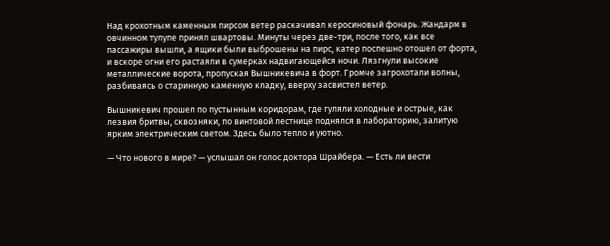Над крохотным каменным пирсом ветер раскачивал керосиновый фонарь. Жандарм в овчинном тулупе принял швартовы. Минуты через две-три, после того, как все пассажиры вышли, а ящики были выброшены на пирс, катер поспешно отошел от форта, и вскоре огни его растаяли в сумерках надвигающейся ночи. Лязгнули высокие металлические ворота, пропуская Вышникевича в форт. Громче загрохотали волны, разбиваясь о старинную каменную кладку, вверху засвистел ветер.

Вышникевич прошел по пустынным коридорам, где гуляли холодные и острые, как лезвия бритвы, сквозняки, по винтовой лестнице поднялся в лабораторию, залитую ярким электрическим светом. Здесь было тепло и уютно.

— Что нового в мире? — услышал он голос доктора Шрайбера. — Есть ли вести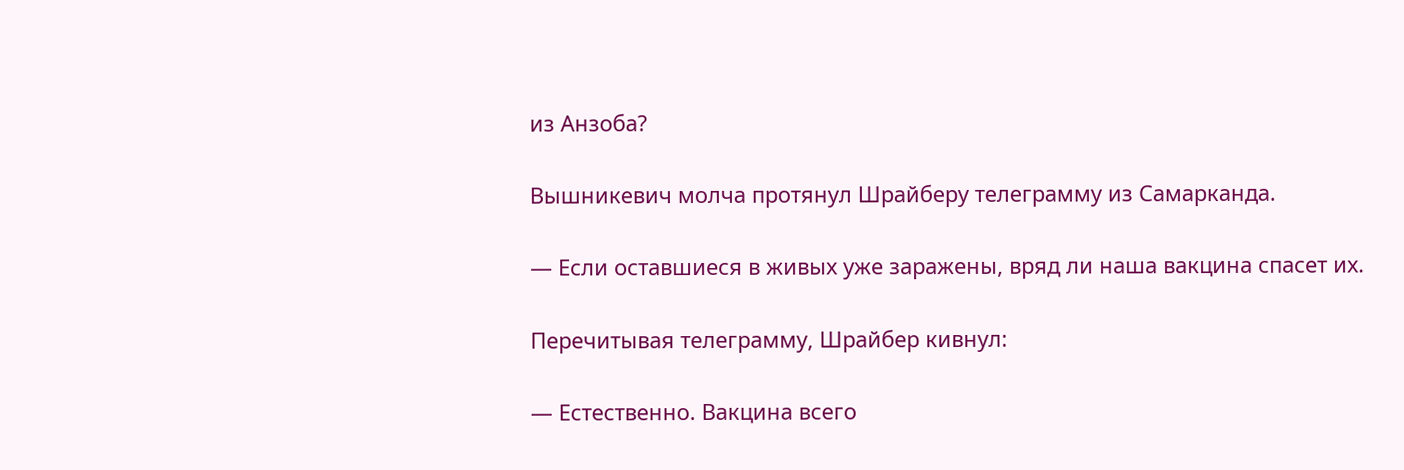из Анзоба?

Вышникевич молча протянул Шрайберу телеграмму из Самарканда.

— Если оставшиеся в живых уже заражены, вряд ли наша вакцина спасет их.

Перечитывая телеграмму, Шрайбер кивнул:

— Естественно. Вакцина всего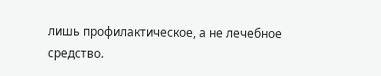лишь профилактическое, а не лечебное средство.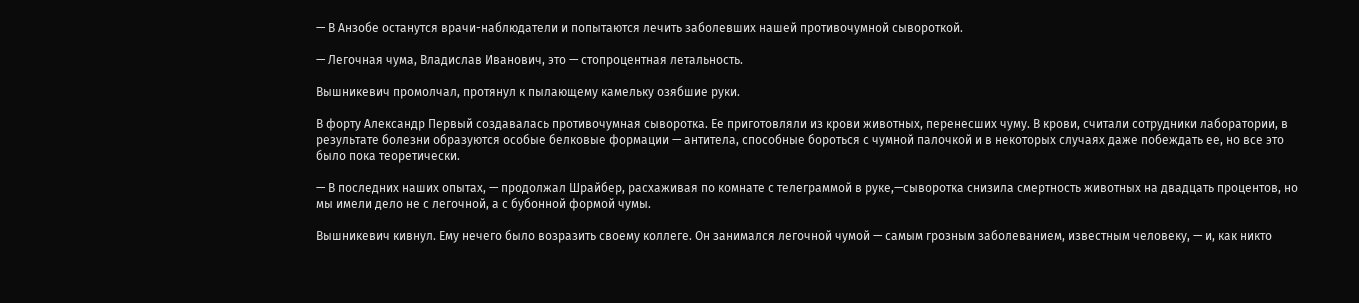— В Анзобе останутся врачи-наблюдатели и попытаются лечить заболевших нашей противочумной сывороткой.

— Легочная чума, Владислав Иванович, это — стопроцентная летальность.

Вышникевич промолчал, протянул к пылающему камельку озябшие руки.

В форту Александр Первый создавалась противочумная сыворотка. Ее приготовляли из крови животных, перенесших чуму. В крови, считали сотрудники лаборатории, в результате болезни образуются особые белковые формации — антитела, способные бороться с чумной палочкой и в некоторых случаях даже побеждать ее, но все это было пока теоретически.

— В последних наших опытах, — продолжал Шрайбер, расхаживая по комнате с телеграммой в руке,—сыворотка снизила смертность животных на двадцать процентов, но мы имели дело не с легочной, а с бубонной формой чумы.

Вышникевич кивнул. Ему нечего было возразить своему коллеге. Он занимался легочной чумой — самым грозным заболеванием, известным человеку, — и, как никто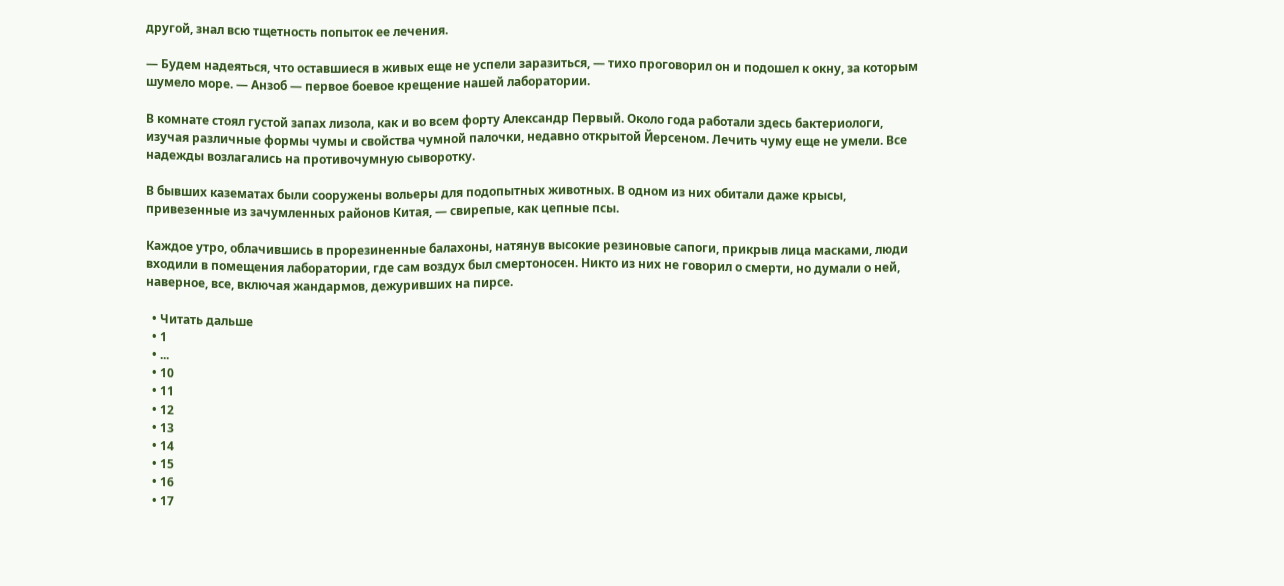другой, знал всю тщетность попыток ее лечения.

— Будем надеяться, что оставшиеся в живых еще не успели заразиться, — тихо проговорил он и подошел к окну, за которым шумело море. — Анзоб — первое боевое крещение нашей лаборатории.

В комнате стоял густой запах лизола, как и во всем форту Александр Первый. Около года работали здесь бактериологи, изучая различные формы чумы и свойства чумной палочки, недавно открытой Йерсеном. Лечить чуму еще не умели. Все надежды возлагались на противочумную сыворотку.

В бывших казематах были сооружены вольеры для подопытных животных. В одном из них обитали даже крысы, привезенные из зачумленных районов Китая, — свирепые, как цепные псы.

Каждое утро, облачившись в прорезиненные балахоны, натянув высокие резиновые сапоги, прикрыв лица масками, люди входили в помещения лаборатории, где сам воздух был смертоносен. Никто из них не говорил о смерти, но думали о ней, наверное, все, включая жандармов, дежуривших на пирсе.

  • Читать дальше
  • 1
  • ...
  • 10
  • 11
  • 12
  • 13
  • 14
  • 15
  • 16
  • 17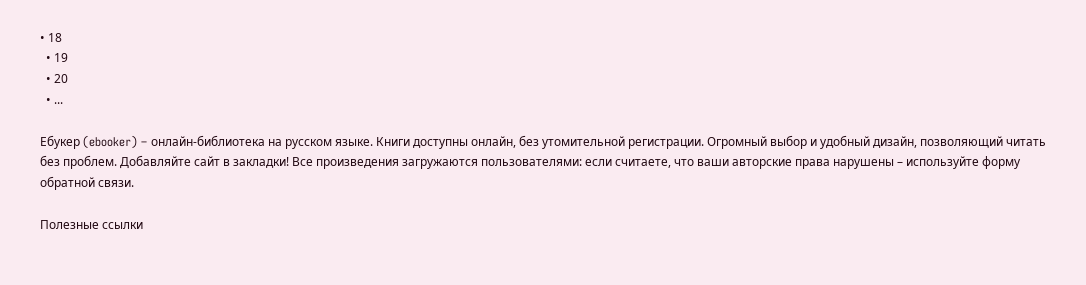• 18
  • 19
  • 20
  • ...

Ебукер (ebooker) – онлайн-библиотека на русском языке. Книги доступны онлайн, без утомительной регистрации. Огромный выбор и удобный дизайн, позволяющий читать без проблем. Добавляйте сайт в закладки! Все произведения загружаются пользователями: если считаете, что ваши авторские права нарушены – используйте форму обратной связи.

Полезные ссылки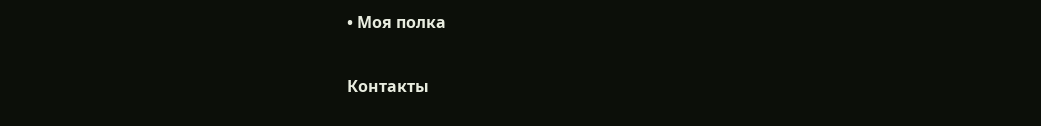• Моя полка

Контакты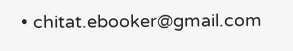• chitat.ebooker@gmail.com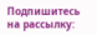Подпишитесь на рассылку: